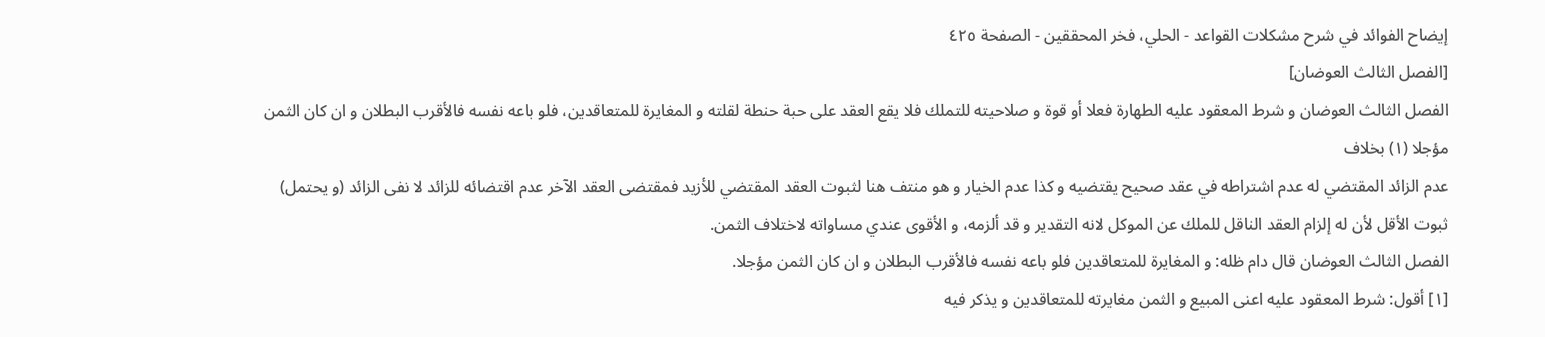إيضاح الفوائد في شرح مشكلات القواعد - الحلي، فخر المحققين - الصفحة ٤٢٥
[الفصل الثالث العوضان]
الفصل الثالث العوضان و شرط المعقود عليه الطهارة فعلا أو قوة و صلاحيته للتملك فلا يقع العقد على حبة حنطة لقلته و المغايرة للمتعاقدين، فلو باعه نفسه فالأقرب البطلان و ان كان الثمن مؤجلا (١) بخلاف
عدم الزائد المقتضي له عدم اشتراطه في عقد صحيح يقتضيه و كذا عدم الخيار و هو منتف هنا لثبوت العقد المقتضي للأزيد فمقتضى العقد الآخر عدم اقتضائه للزائد لا نفى الزائد (و يحتمل) ثبوت الأقل لأن له إلزام العقد الناقل للملك عن الموكل لانه التقدير و قد ألزمه، و الأقوى عندي مساواته لاختلاف الثمن.
الفصل الثالث العوضان قال دام ظله: و المغايرة للمتعاقدين فلو باعه نفسه فالأقرب البطلان و ان كان الثمن مؤجلا.
[١] أقول: شرط المعقود عليه اعنى المبيع و الثمن مغايرته للمتعاقدين و يذكر فيه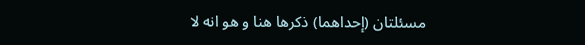مسئلتان (إحداهما) ذكرها هنا و هو انه لا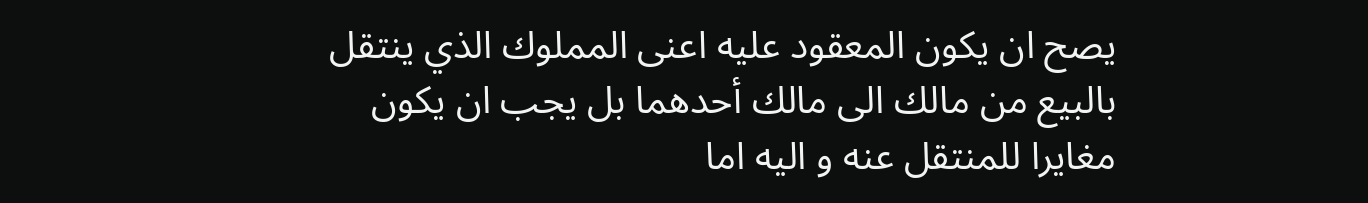يصح ان يكون المعقود عليه اعنى المملوك الذي ينتقل بالبيع من مالك الى مالك أحدهما بل يجب ان يكون مغايرا للمنتقل عنه و اليه اما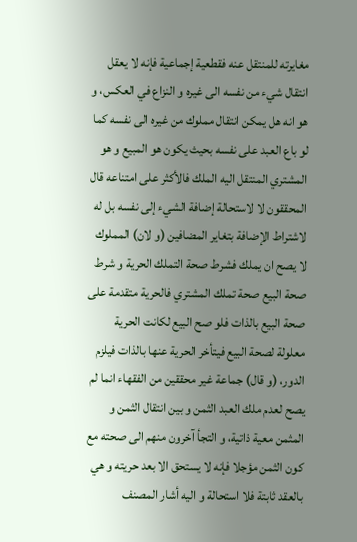مغايرته للمنتقل عنه فقطعية إجماعية فإنه لا يعقل انتقال شيء من نفسه الى غيره و النزاع في العكس، و هو انه هل يمكن انتقال مملوك من غيره الى نفسه كما لو باع العبد على نفسه بحيث يكون هو المبيع و هو المشتري المنتقل اليه الملك فالأكثر على امتناعه قال المحققون لا لاستحالة إضافة الشيء إلى نفسه بل له لاشتراط الإضافة بتغاير المضافين (و لان) المملوك لا يصح ان يملك فشرط صحة التملك الحرية و شرط صحة البيع صحة تملك المشتري فالحرية متقدمة على صحة البيع بالذات فلو صح البيع لكانت الحرية معلولة لصحة البيع فيتأخر الحرية عنها بالذات فيلزم الدور، (و قال) جماعة غير محققين من الفقهاء انما لم يصح لعدم ملك العبد الثمن و بين انتقال الثمن و المثمن معية ذاتية، و التجأ آخرون منهم الى صحته مع كون الثمن مؤجلا فإنه لا يستحق الا بعد حريته و هي بالعقد ثابتة فلا استحالة و اليه أشار المصنف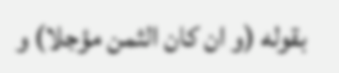بقوله (و ان كان الثمن مؤجلا) و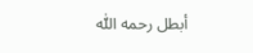أبطل رحمه اللّٰه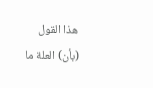هذا القول (بأن) العلة ما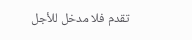تقدم فلا مدخل للأجل